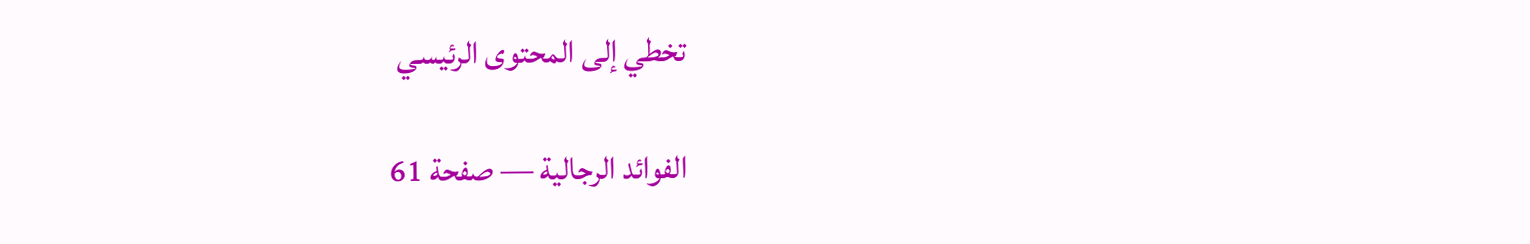تخطي إلى المحتوى الرئيسي

الفوائد الرجالية — صفحة 61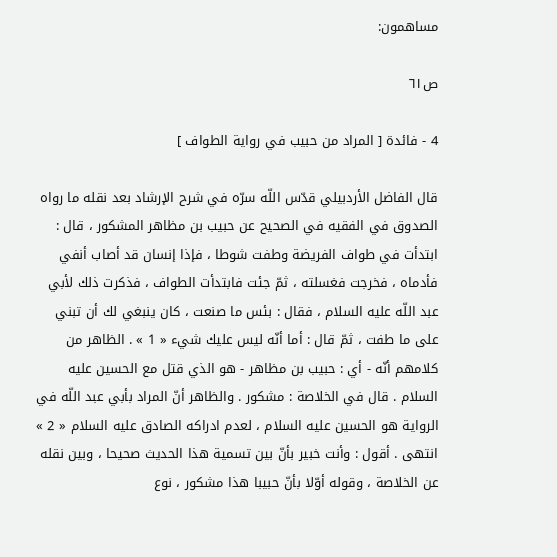مساهمون:

ص٦١

4 - فائدة [ المراد من حبيب في رواية الطواف ]

قال الفاضل الأردبيلي قدّس اللّه سرّه في شرح الإرشاد بعد نقله ما رواه الصدوق في الفقيه في الصحيح عن حبيب بن مظاهر المشكور ، قال : ابتدأت في طواف الفريضة وطفت شوطا ، فإذا إنسان قد أصاب أنفي فأدماه ، فخرجت فغسلته ، ثمّ جئت فابتدأت الطواف ، فذكرت ذلك لأبي عبد اللّه عليه السلام ، فقال : بئس ما صنعت ، كان ينبغي لك أن تبني على ما طفت ، ثمّ قال : أما أنّه ليس عليك شيء « 1 » . الظاهر من كلامهم أنّه - أي : حبيب بن مظاهر - هو الذي قتل مع الحسين عليه السلام . قال في الخلاصة : مشكور . والظاهر أنّ المراد بأبي عبد اللّه في الرواية هو الحسين عليه السلام ، لعدم ادراكه الصادق عليه السلام « 2 » انتهى . أقول : وأنت خبير بأنّ بين تسمية هذا الحديث صحيحا ، وبين نقله عن الخلاصة ، وقوله أوّلا بأنّ حبيبا هذا مشكور ، نوع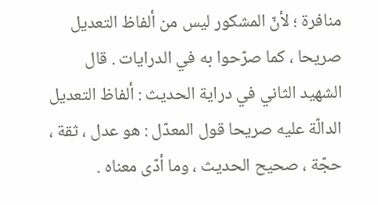منافرة ؛ لأنّ المشكور ليس من ألفاظ التعديل صريحا ، كما صرّحوا به في الدرايات . قال الشهيد الثاني في دراية الحديث : ألفاظ التعديل الدالّة عليه صريحا قول المعدّل : هو عدل ، ثقة ، حجّة ، صحيح الحديث ، وما أدّى معناه .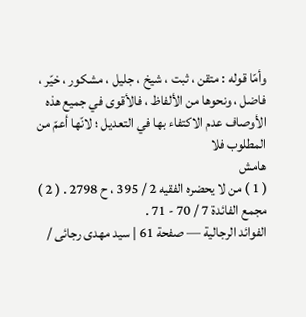وأمّا قوله : متقن ، ثبت ، شيخ ، جليل ، مشكور ، خيّر ، فاضل ، ونحوها من الألفاظ ، فالأقوى في جميع هذه الأوصاف عدم الاكتفاء بها في التعديل ؛ لانّها أعمّ من المطلوب فلا
هامش
( 1 ) من لا يحضره الفقيه 2 / 395 ، ح 2798 . ( 2 ) مجمع الفائدة 7 / 70 - 71 .
الفوائد الرجالية — صفحة 61 | سيد مهدى رجائى /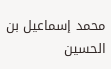محمد إسماعيل بن الحسين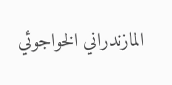المازندراني الخواجوئي